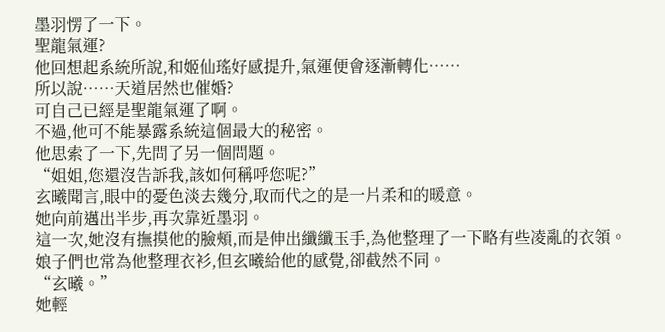墨羽愣了一下。
聖龍氣運?
他回想起系統所說,和姬仙瑤好感提升,氣運便會逐漸轉化……
所以說……天道居然也催婚?
可自己已經是聖龍氣運了啊。
不過,他可不能暴露系統這個最大的秘密。
他思索了一下,先問了另一個問題。
“姐姐,您還沒告訴我,該如何稱呼您呢?”
玄曦聞言,眼中的憂色淡去幾分,取而代之的是一片柔和的暖意。
她向前邁出半步,再次靠近墨羽。
這一次,她沒有撫摸他的臉頰,而是伸出纖纖玉手,為他整理了一下略有些凌亂的衣領。
娘子們也常為他整理衣衫,但玄曦給他的感覺,卻截然不同。
“玄曦。”
她輕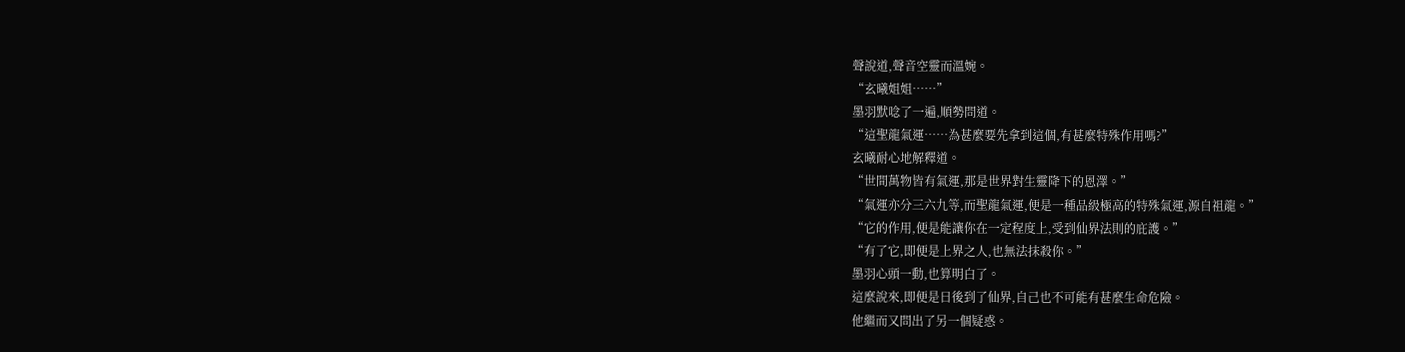聲說道,聲音空靈而溫婉。
“玄曦姐姐……”
墨羽默唸了一遍,順勢問道。
“這聖龍氣運……為甚麼要先拿到這個,有甚麼特殊作用嗎?”
玄曦耐心地解釋道。
“世間萬物皆有氣運,那是世界對生靈降下的恩澤。”
“氣運亦分三六九等,而聖龍氣運,便是一種品級極高的特殊氣運,源自祖龍。”
“它的作用,便是能讓你在一定程度上,受到仙界法則的庇護。”
“有了它,即便是上界之人,也無法抹殺你。”
墨羽心頭一動,也算明白了。
這麼說來,即便是日後到了仙界,自己也不可能有甚麼生命危險。
他繼而又問出了另一個疑惑。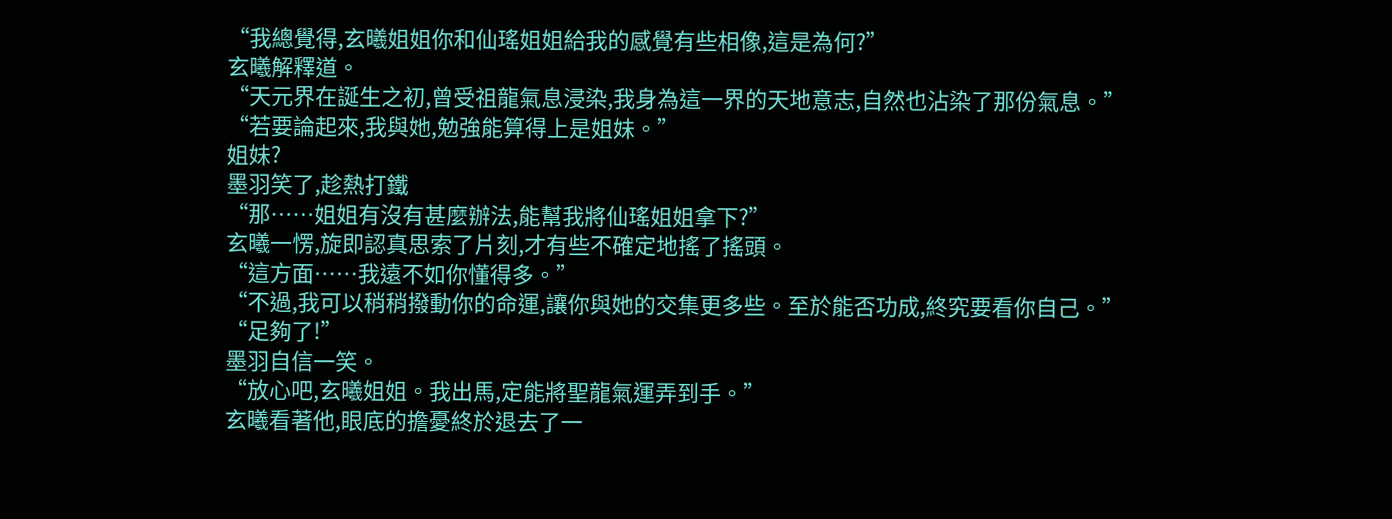“我總覺得,玄曦姐姐你和仙瑤姐姐給我的感覺有些相像,這是為何?”
玄曦解釋道。
“天元界在誕生之初,曾受祖龍氣息浸染,我身為這一界的天地意志,自然也沾染了那份氣息。”
“若要論起來,我與她,勉強能算得上是姐妹。”
姐妹?
墨羽笑了,趁熱打鐵
“那……姐姐有沒有甚麼辦法,能幫我將仙瑤姐姐拿下?”
玄曦一愣,旋即認真思索了片刻,才有些不確定地搖了搖頭。
“這方面……我遠不如你懂得多。”
“不過,我可以稍稍撥動你的命運,讓你與她的交集更多些。至於能否功成,終究要看你自己。”
“足夠了!”
墨羽自信一笑。
“放心吧,玄曦姐姐。我出馬,定能將聖龍氣運弄到手。”
玄曦看著他,眼底的擔憂終於退去了一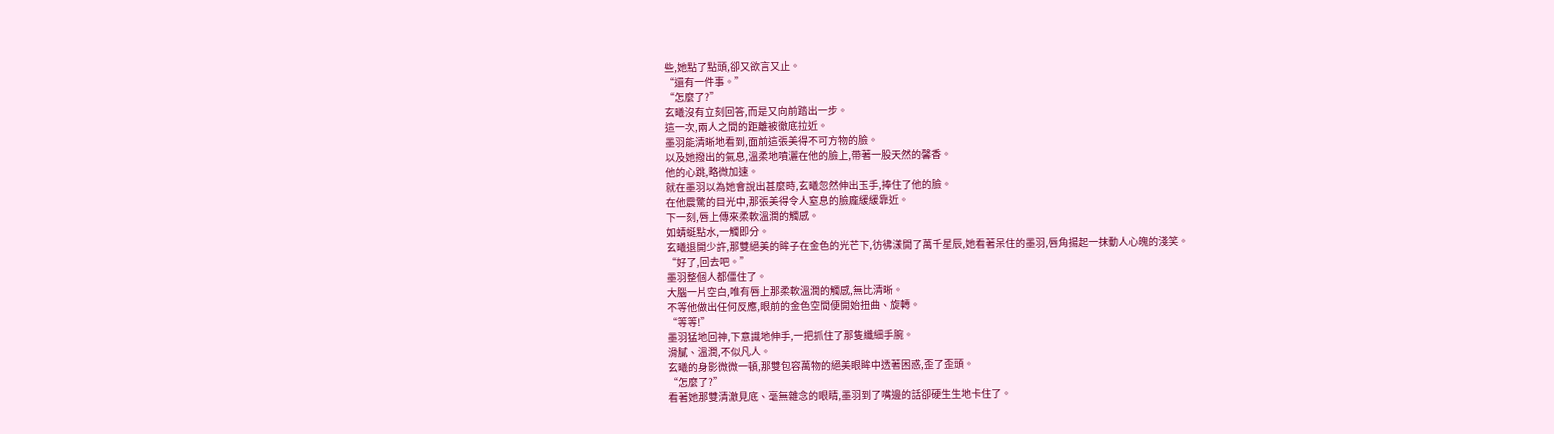些,她點了點頭,卻又欲言又止。
“還有一件事。”
“怎麼了?”
玄曦沒有立刻回答,而是又向前踏出一步。
這一次,兩人之間的距離被徹底拉近。
墨羽能清晰地看到,面前這張美得不可方物的臉。
以及她撥出的氣息,溫柔地噴灑在他的臉上,帶著一股天然的馨香。
他的心跳,略微加速。
就在墨羽以為她會說出甚麼時,玄曦忽然伸出玉手,捧住了他的臉。
在他震驚的目光中,那張美得令人窒息的臉龐緩緩靠近。
下一刻,唇上傳來柔軟溫潤的觸感。
如蜻蜓點水,一觸即分。
玄曦退開少許,那雙絕美的眸子在金色的光芒下,彷彿漾開了萬千星辰,她看著呆住的墨羽,唇角揚起一抹動人心魄的淺笑。
“好了,回去吧。”
墨羽整個人都僵住了。
大腦一片空白,唯有唇上那柔軟溫潤的觸感,無比清晰。
不等他做出任何反應,眼前的金色空間便開始扭曲、旋轉。
“等等!”
墨羽猛地回神,下意識地伸手,一把抓住了那隻纖細手腕。
滑膩、溫潤,不似凡人。
玄曦的身影微微一頓,那雙包容萬物的絕美眼眸中透著困惑,歪了歪頭。
“怎麼了?”
看著她那雙清澈見底、毫無雜念的眼睛,墨羽到了嘴邊的話卻硬生生地卡住了。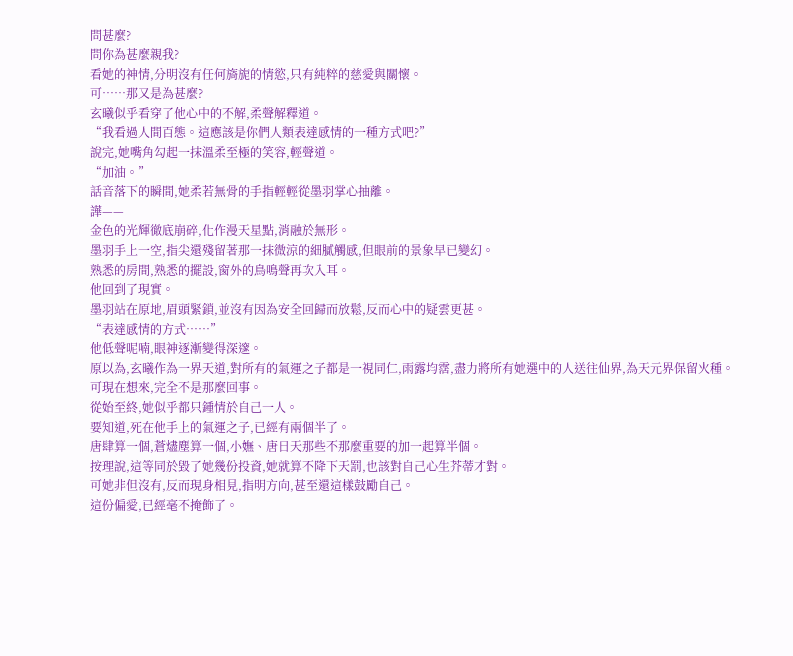問甚麼?
問你為甚麼親我?
看她的神情,分明沒有任何旖旎的情慾,只有純粹的慈愛與關懷。
可……那又是為甚麼?
玄曦似乎看穿了他心中的不解,柔聲解釋道。
“我看過人間百態。這應該是你們人類表達感情的一種方式吧?”
說完,她嘴角勾起一抹溫柔至極的笑容,輕聲道。
“加油。”
話音落下的瞬間,她柔若無骨的手指輕輕從墨羽掌心抽離。
譁——
金色的光輝徹底崩碎,化作漫天星點,消融於無形。
墨羽手上一空,指尖還殘留著那一抹微涼的細膩觸感,但眼前的景象早已變幻。
熟悉的房間,熟悉的擺設,窗外的鳥鳴聲再次入耳。
他回到了現實。
墨羽站在原地,眉頭緊鎖,並沒有因為安全回歸而放鬆,反而心中的疑雲更甚。
“表達感情的方式……”
他低聲呢喃,眼神逐漸變得深邃。
原以為,玄曦作為一界天道,對所有的氣運之子都是一視同仁,雨露均霑,盡力將所有她選中的人送往仙界,為天元界保留火種。
可現在想來,完全不是那麼回事。
從始至終,她似乎都只鍾情於自己一人。
要知道,死在他手上的氣運之子,已經有兩個半了。
唐肆算一個,蒼燼塵算一個,小嫵、唐日天那些不那麼重要的加一起算半個。
按理說,這等同於毀了她幾份投資,她就算不降下天罰,也該對自己心生芥蒂才對。
可她非但沒有,反而現身相見,指明方向,甚至還這樣鼓勵自己。
這份偏愛,已經毫不掩飾了。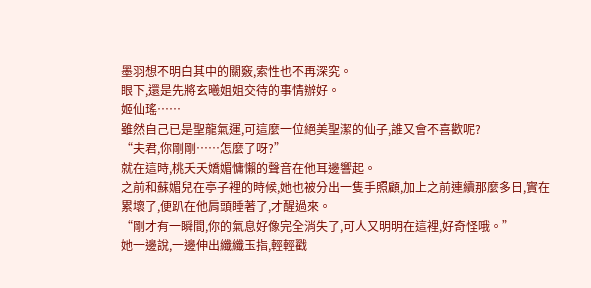墨羽想不明白其中的關竅,索性也不再深究。
眼下,還是先將玄曦姐姐交待的事情辦好。
姬仙瑤……
雖然自己已是聖龍氣運,可這麼一位絕美聖潔的仙子,誰又會不喜歡呢?
“夫君,你剛剛……怎麼了呀?”
就在這時,桃夭夭嬌媚慵懶的聲音在他耳邊響起。
之前和蘇媚兒在亭子裡的時候,她也被分出一隻手照顧,加上之前連續那麼多日,實在累壞了,便趴在他肩頭睡著了,才醒過來。
“剛才有一瞬間,你的氣息好像完全消失了,可人又明明在這裡,好奇怪哦。”
她一邊說,一邊伸出纖纖玉指,輕輕戳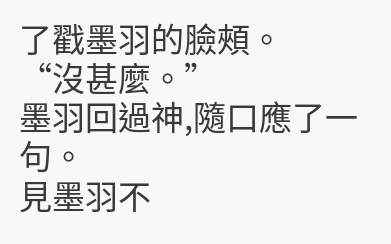了戳墨羽的臉頰。
“沒甚麼。”
墨羽回過神,隨口應了一句。
見墨羽不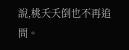說,桃夭夭倒也不再追問。